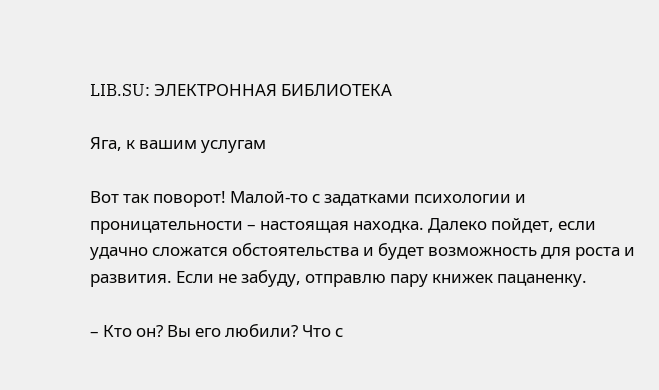LIB.SU: ЭЛЕКТРОННАЯ БИБЛИОТЕКА

Яга, к вашим услугам

Вот так поворот! Малой‑то с задатками психологии и проницательности – настоящая находка. Далеко пойдет, если удачно сложатся обстоятельства и будет возможность для роста и развития. Если не забуду, отправлю пару книжек пацаненку.

– Кто он? Вы его любили? Что с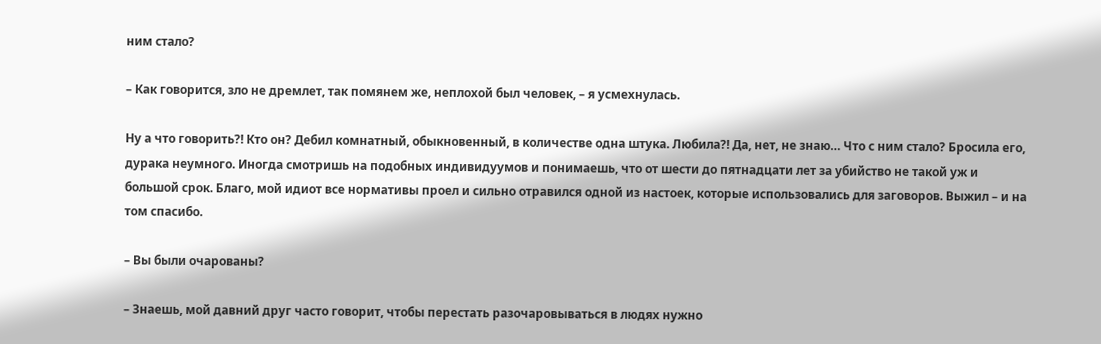ним стало?

– Как говорится, зло не дремлет, так помянем же, неплохой был человек, – я усмехнулась.

Ну а что говорить?! Кто он? Дебил комнатный, обыкновенный, в количестве одна штука. Любила?! Да, нет, не знаю… Что с ним стало? Бросила его, дурака неумного. Иногда смотришь на подобных индивидуумов и понимаешь, что от шести до пятнадцати лет за убийство не такой уж и большой срок. Благо, мой идиот все нормативы проел и сильно отравился одной из настоек, которые использовались для заговоров. Выжил – и на том спасибо.

– Вы были очарованы?

– Знаешь, мой давний друг часто говорит, чтобы перестать разочаровываться в людях нужно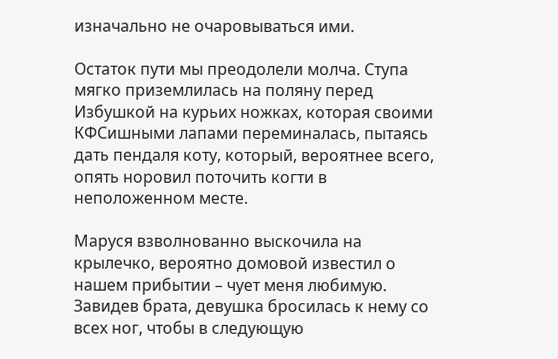изначально не очаровываться ими.

Остаток пути мы преодолели молча. Ступа мягко приземлилась на поляну перед Избушкой на курьих ножках, которая своими КФСишными лапами переминалась, пытаясь дать пендаля коту, который, вероятнее всего, опять норовил поточить когти в неположенном месте.

Маруся взволнованно выскочила на крылечко, вероятно домовой известил о нашем прибытии – чует меня любимую. Завидев брата, девушка бросилась к нему со всех ног, чтобы в следующую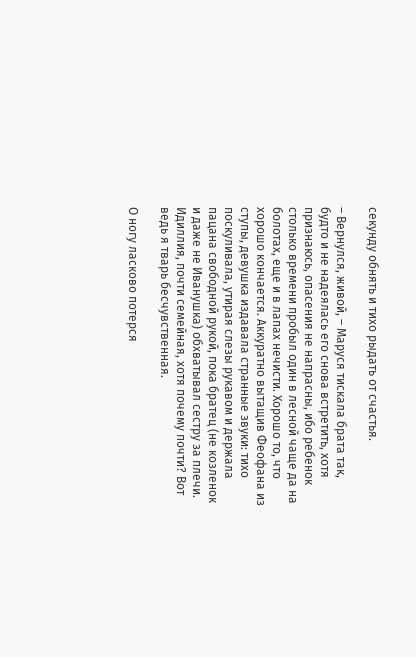секунду обнять и тихо рыдать от счастья.

– Вернулся, живой, – Маруся тискала брата так, будто и не надеялась его снова встретить, хотя признаюсь, опасения не напрасны, ибо ребенок столько времени пробыл один в лесной чаще да на болотах, еще и в лапах нечисти. Хорошо то, что хорошо кончается. Аккуратно вытащив Феофана из ступы, девушка издавала странные звуки: тихо поскуливала, утирая слезы рукавом и держала пацана свободной рукой, пока братец (не козленок и даже не Иванушка) обхватывал сестру за плечи. Идиллия, почти семейная, хотя почему почти? Вот ведь я тварь бесчувственная.

О ногу ласково потерся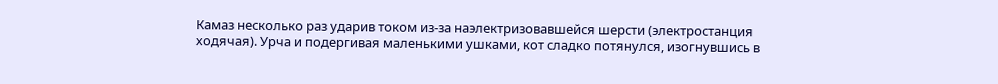Камаз несколько раз ударив током из‑за наэлектризовавшейся шерсти (электростанция ходячая). Урча и подергивая маленькими ушками, кот сладко потянулся, изогнувшись в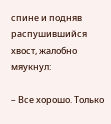спине и подняв распушившийся хвост, жалобно мяукнул:

– Все хорошо. Только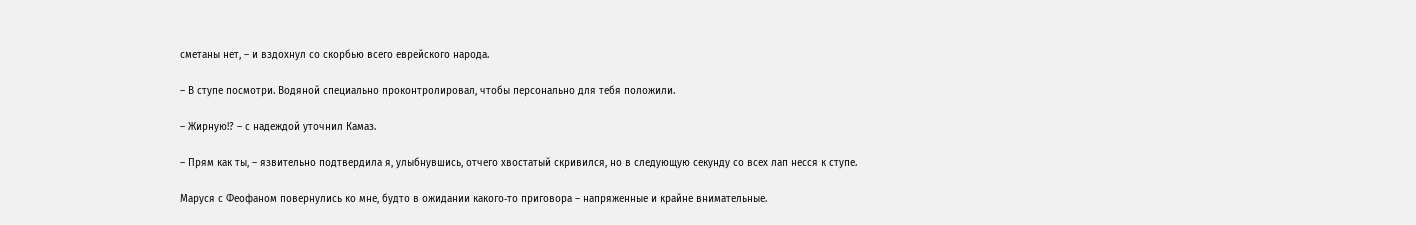сметаны нет, – и вздохнул со скорбью всего еврейского народа.

– В ступе посмотри. Водяной специально проконтролировал, чтобы персонально для тебя положили.

– Жирную!? – с надеждой уточнил Камаз.

– Прям как ты, – язвительно подтвердила я, улыбнувшись, отчего хвостатый скривился, но в следующую секунду со всех лап несся к ступе.

Маруся с Феофаном повернулись ко мне, будто в ожидании какого‑то приговора – напряженные и крайне внимательные.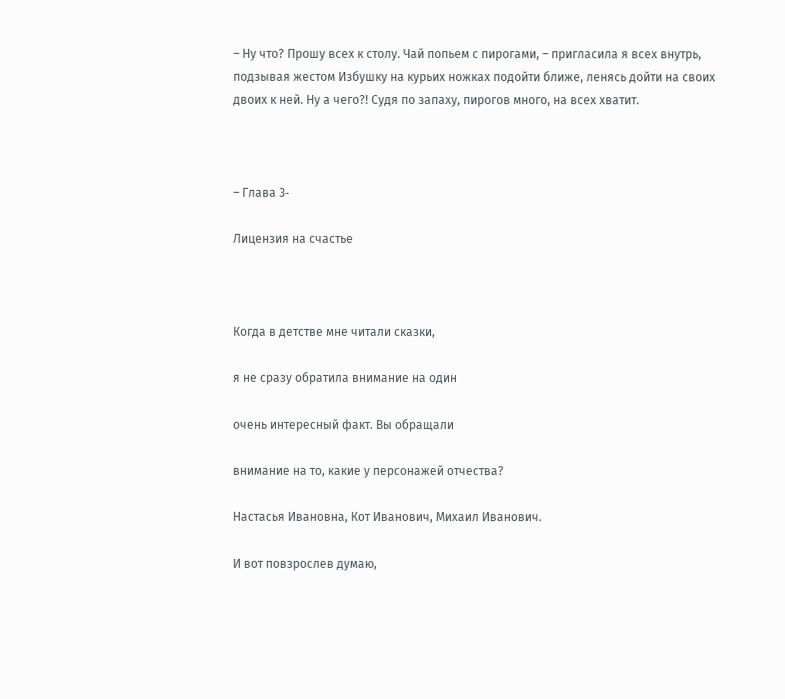– Ну что? Прошу всех к столу. Чай попьем с пирогами, – пригласила я всех внутрь, подзывая жестом Избушку на курьих ножках подойти ближе, ленясь дойти на своих двоих к ней. Ну а чего?! Судя по запаху, пирогов много, на всех хватит.



– Глава 3‑

Лицензия на счастье



Когда в детстве мне читали сказки,

я не сразу обратила внимание на один

очень интересный факт. Вы обращали

внимание на то, какие у персонажей отчества?

Настасья Ивановна, Кот Иванович, Михаил Иванович.

И вот повзрослев думаю,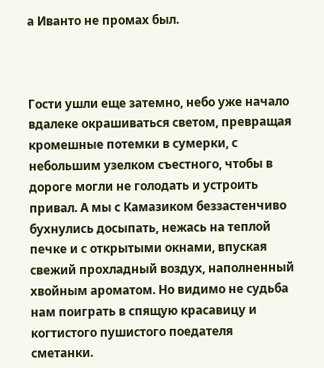а Иванто не промах был.



Гости ушли еще затемно, небо уже начало вдалеке окрашиваться светом, превращая кромешные потемки в сумерки, с небольшим узелком съестного, чтобы в дороге могли не голодать и устроить привал. А мы с Камазиком беззастенчиво бухнулись досыпать, нежась на теплой печке и с открытыми окнами, впуская свежий прохладный воздух, наполненный хвойным ароматом. Но видимо не судьба нам поиграть в спящую красавицу и когтистого пушистого поедателя сметанки.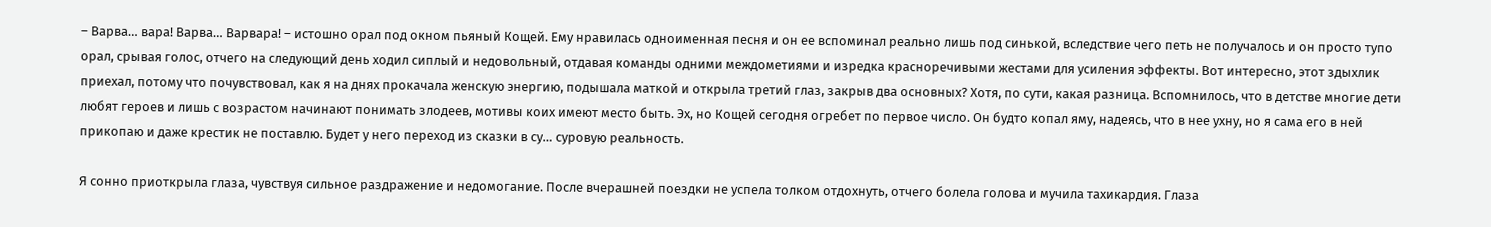– Варва… вара! Варва… Варвара! – истошно орал под окном пьяный Кощей. Ему нравилась одноименная песня и он ее вспоминал реально лишь под синькой, вследствие чего петь не получалось и он просто тупо орал, срывая голос, отчего на следующий день ходил сиплый и недовольный, отдавая команды одними междометиями и изредка красноречивыми жестами для усиления эффекты. Вот интересно, этот здыхлик приехал, потому что почувствовал, как я на днях прокачала женскую энергию, подышала маткой и открыла третий глаз, закрыв два основных? Хотя, по сути, какая разница. Вспомнилось, что в детстве многие дети любят героев и лишь с возрастом начинают понимать злодеев, мотивы коих имеют место быть. Эх, но Кощей сегодня огребет по первое число. Он будто копал яму, надеясь, что в нее ухну, но я сама его в ней прикопаю и даже крестик не поставлю. Будет у него переход из сказки в су… суровую реальность.

Я сонно приоткрыла глаза, чувствуя сильное раздражение и недомогание. После вчерашней поездки не успела толком отдохнуть, отчего болела голова и мучила тахикардия. Глаза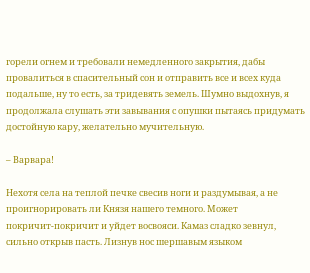горели огнем и требовали немедленного закрытия, дабы провалиться в спасительный сон и отправить все и всех куда подальше, ну то есть, за тридевять земель. Шумно выдохнув, я продолжала слушать эти завывания с опушки пытаясь придумать достойную кару, желательно мучительную.

– Варвара!

Нехотя села на теплой печке свесив ноги и раздумывая, а не проигнорировать ли Князя нашего темного. Может покричит‑покричит и уйдет восвояси. Камаз сладко зевнул, сильно открыв пасть. Лизнув нос шершавым языком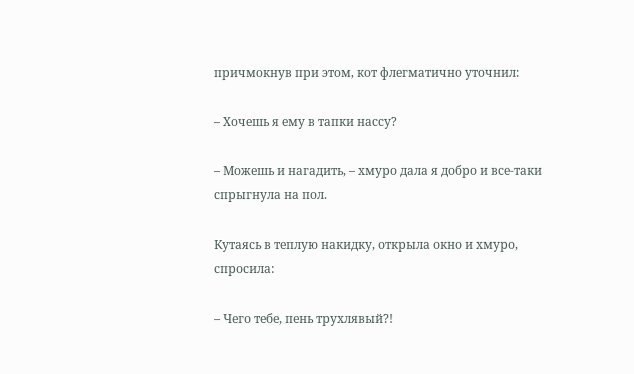причмокнув при этом, кот флегматично уточнил:

– Хочешь я ему в тапки нассу?

– Можешь и нагадить, – хмуро дала я добро и все‑таки спрыгнула на пол.

Кутаясь в теплую накидку, открыла окно и хмуро, спросила:

– Чего тебе, пень трухлявый?!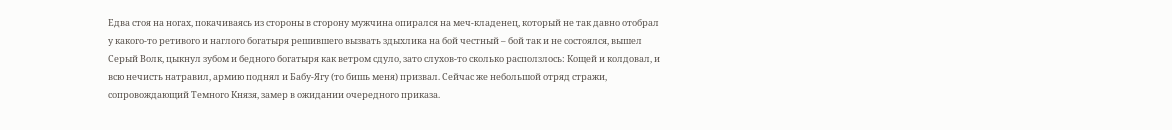Едва стоя на ногах, покачиваясь из стороны в сторону мужчина опирался на меч‑кладенец, который не так давно отобрал у какого‑то ретивого и наглого богатыря решившего вызвать здыхлика на бой честный – бой так и не состоялся, вышел Серый Волк, цыкнул зубом и бедного богатыря как ветром сдуло, зато слухов‑то сколько расползлось: Кощей и колдовал, и всю нечисть натравил, армию поднял и Бабу‑Ягу (то бишь меня) призвал. Сейчас же небольшой отряд стражи, сопровождающий Темного Князя, замер в ожидании очередного приказа.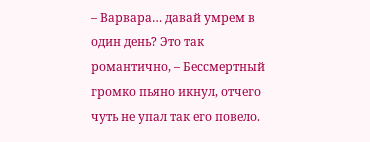– Варвара… давай умрем в один день? Это так романтично, – Бессмертный громко пьяно икнул, отчего чуть не упал так его повело.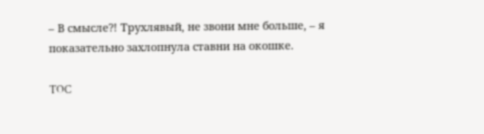– В смысле?! Трухлявый, не звони мне больше, – я показательно захлопнула ставни на окошке.

TOC